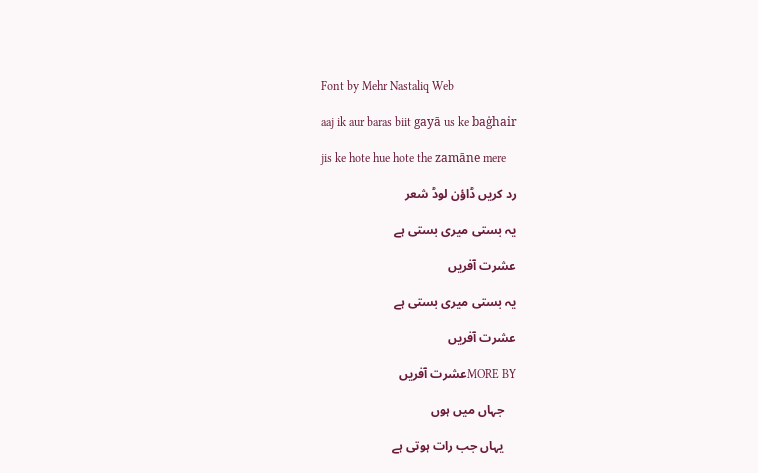Font by Mehr Nastaliq Web

aaj ik aur baras biit gayā us ke baġhair

jis ke hote hue hote the zamāne mere

رد کریں ڈاؤن لوڈ شعر

یہ بستی میری بستی ہے

عشرت آفریں

یہ بستی میری بستی ہے

عشرت آفریں

MORE BYعشرت آفریں

    جہاں میں ہوں

    یہاں جب رات ہوتی ہے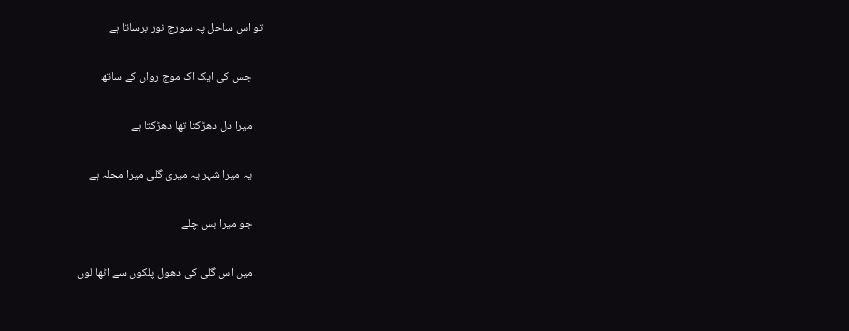تو اس ساحل پہ سورج نور برساتا ہے

    جس کی ایک اک موج رواں کے ساتھ

    میرا دل دھڑکتا تھا دھڑکتا ہے

    یہ میرا شہر یہ میری گلی میرا محلہ ہے

    جو میرا بس چلے

    میں اس گلی کی دھول پلکوں سے اٹھا لوں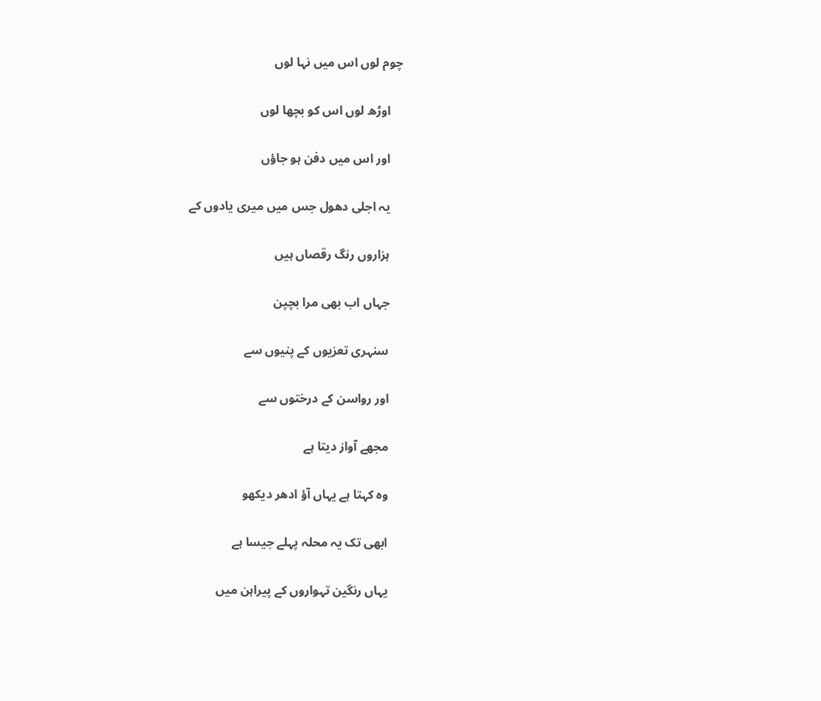چوم لوں اس میں نہا لوں

    اوڑھ لوں اس کو بچھا لوں

    اور اس میں دفن ہو جاؤں

    یہ اجلی دھول جس میں میری یادوں کے

    ہزاروں رنگ رقصاں ہیں

    جہاں اب بھی مرا بچپن

    سنہری تعزیوں کے پنیوں سے

    اور رواسن کے درختوں سے

    مجھے آواز دیتا ہے

    وہ کہتا ہے یہاں آؤ ادھر دیکھو

    ابھی تک یہ محلہ پہلے جیسا ہے

    یہاں رنگین تہواروں کے پیراہن میں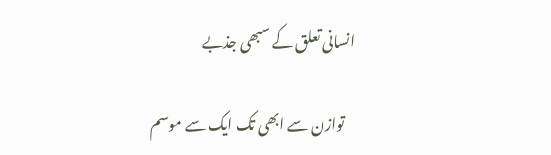انسانی تعلق کے سبھی جذبے

    توازن سے ابھی تک ایک سے موسم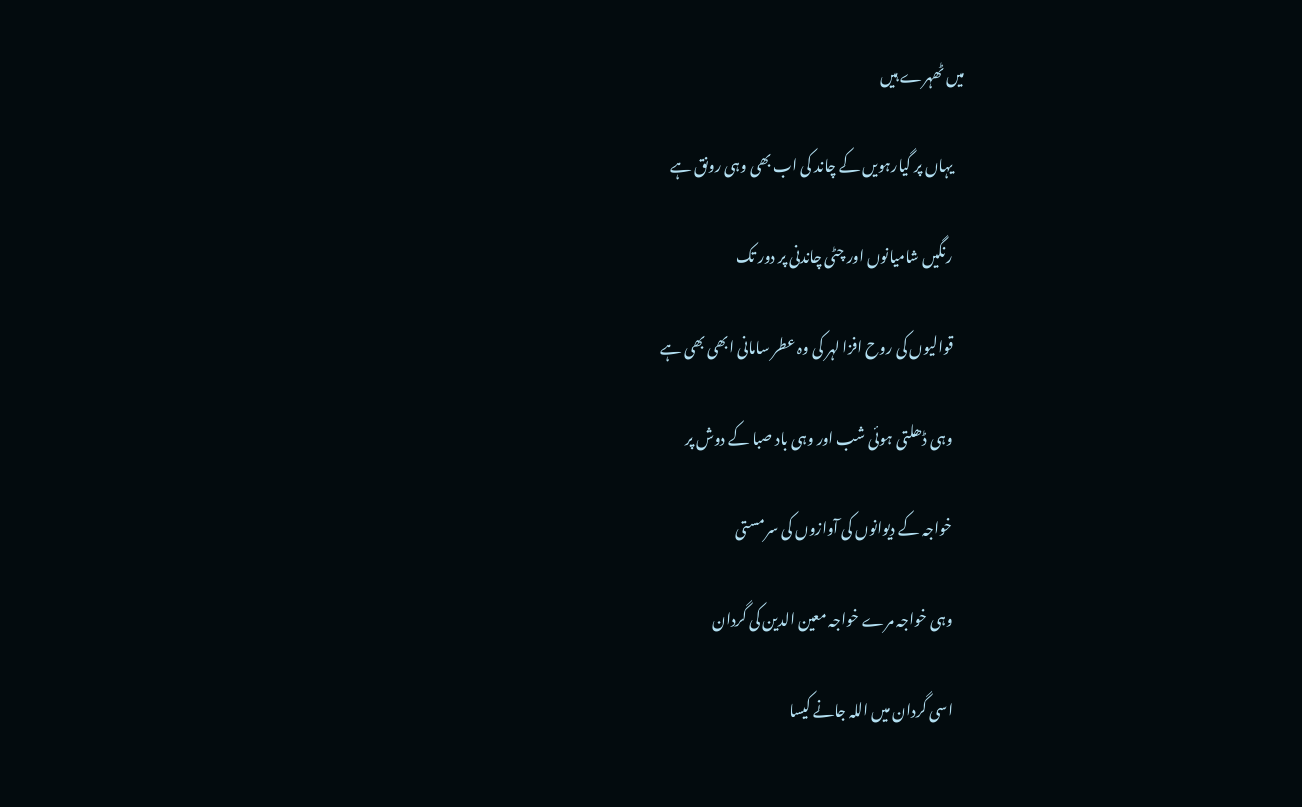میں ٹھہرے ہیں

    یہاں پر گیارہویں کے چاند کی اب بھی وہی رونق ہے

    رنگیں شامیانوں اور چٹی چاندنی پر دور تک

    قوالیوں کی روح افزا لہر کی وہ عطر سامانی ابھی بھی ہے

    وہی ڈھلتی ہوئی شب اور وہی باد صبا کے دوش پر

    خواجہ کے دیوانوں کی آوازوں کی سرمستی

    وہی خواجہ مرے خواجہ معین الدین کی گردان

    اسی گردان میں اللہ جانے کیسا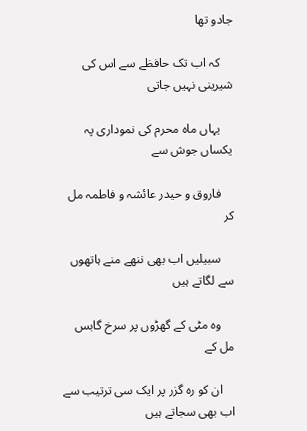جادو تھا

    کہ اب تک حافظے سے اس کی شیرینی نہیں جاتی

    یہاں ماہ محرم کی نموداری پہ یکساں جوش سے

    فاروق و حیدر عائشہ و فاطمہ مل کر

    سبیلیں اب بھی ننھے منے ہاتھوں سے لگاتے ہیں

    وہ مٹی کے گھڑوں پر سرخ گابس مل کے

    ان کو رہ گزر پر ایک سی ترتیب سے اب بھی سجاتے ہیں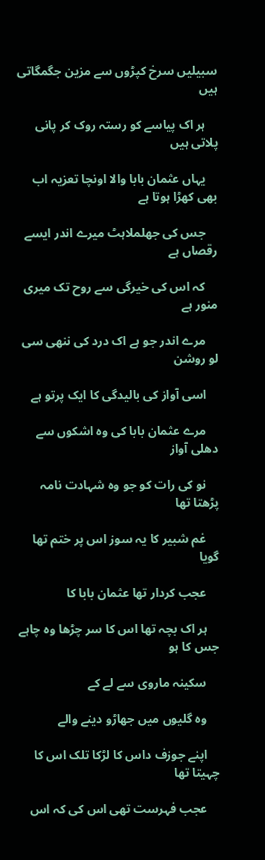سبیلیں سرخ کپڑوں سے مزین جگمگاتی ہیں

    ہر اک پیاسے کو رستہ روک کر پانی پلاتی ہیں

    یہاں عثمان بابا والا اونچا تعزیہ اب بھی کھڑا ہوتا ہے

    جس کی جھلملاہٹ میرے اندر ایسے رقصاں ہے

    کہ اس کی خیرگی سے روح تک میری منور ہے

    مرے اندر جو ہے اک درد کی ننھی سی لو روشن

    اسی آواز کی بالیدگی کا ایک پرتو ہے

    مرے عثمان بابا کی وہ اشکوں سے دھلی آواز

    نو کی رات کو جو وہ شہادت نامہ پڑھتا تھا

    غم شبیر کا یہ سوز اس پر ختم تھا گویا

    عجب کردار تھا عثمان بابا کا

    ہر اک بچہ تھا اس کا سر چڑھا وہ چاہے جس کا ہو

    سکینہ ماروی سے لے کے

    وہ گلیوں میں جھاڑو دینے والے

    اپنے جوزف داس کا لڑکا تلک اس کا چہیتا تھا

    عجب فہرست تھی اس کی کہ اس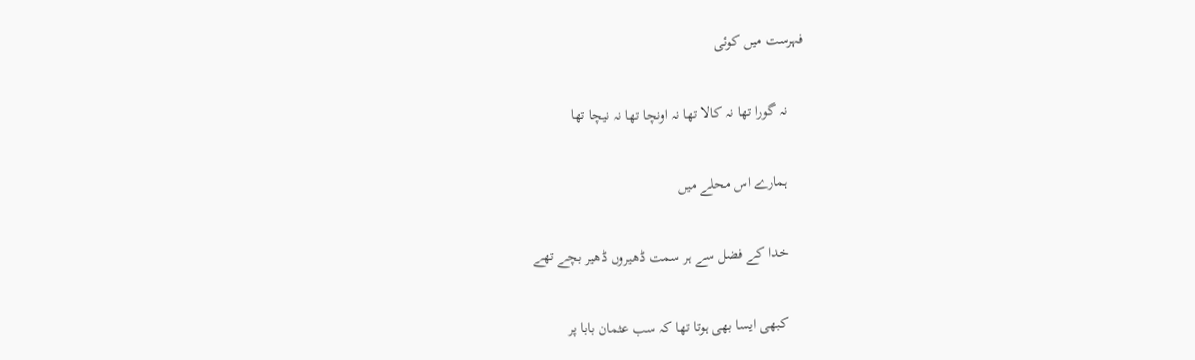فہرست میں کوئی

    نہ گورا تھا نہ کالا تھا نہ اونچا تھا نہ نیچا تھا

    ہمارے اس محلے میں

    خدا کے فضل سے ہر سمت ڈھیروں ڈھیر بچے تھے

    کبھی ایسا بھی ہوتا تھا کہ سب عثمان بابا پر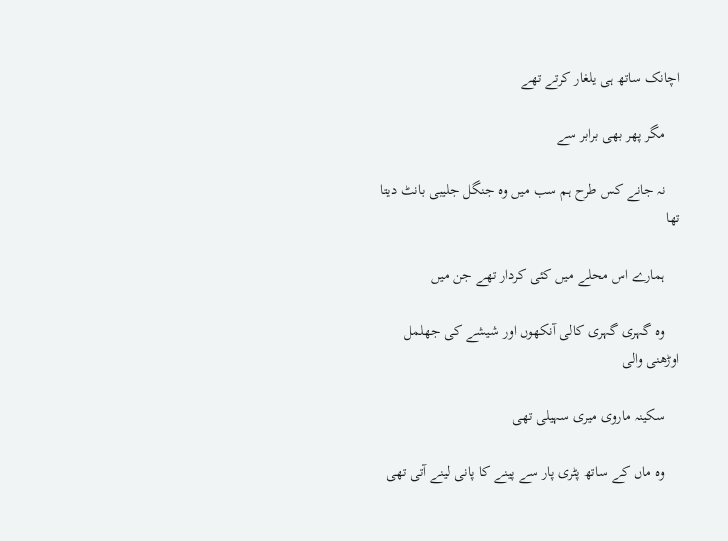اچانک ساتھ ہی یلغار کرتے تھے

    مگر پھر بھی برابر سے

    نہ جانے کس طرح ہم سب میں وہ جنگل جلیبی بانٹ دیتا تھا

    ہمارے اس محلے میں کئی کردار تھے جن میں

    وہ گہری گہری کالی آنکھوں اور شیشے کی جھلمل اوڑھنی والی

    سکینہ ماروی میری سہیلی تھی

    وہ ماں کے ساتھ پٹری پار سے پینے کا پانی لینے آتی تھی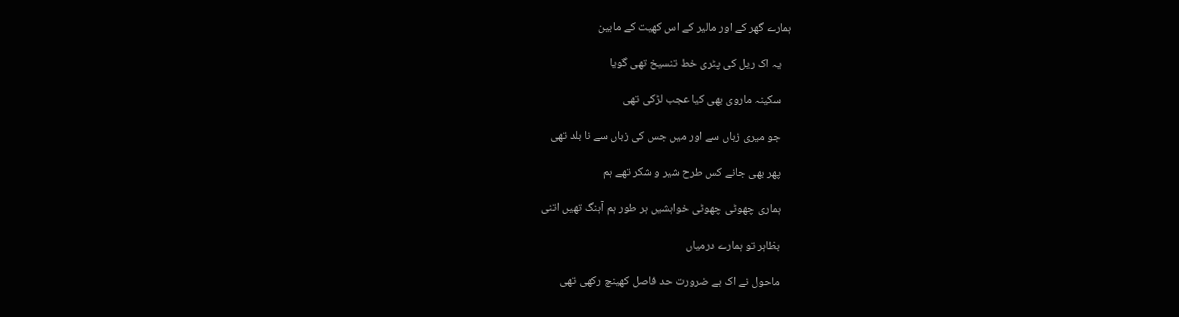ہمارے گھر کے اور مالیر کے اس کھیت کے مابین

    یہ اک ریل کی پٹری خط تنسیخ تھی گویا

    سکینہ ماروی بھی کیا عجب لڑکی تھی

    جو میری زباں سے اور میں جس کی زباں سے نا بلد تھی

    پھر بھی جانے کس طرح شیر و شکر تھے ہم

    ہماری چھوٹی چھوٹی خواہشیں ہر طور ہم آہنگ تھیں اتنی

    بظاہر تو ہمارے درمیاں

    ماحول نے اک بے ضرورت حد فاصل کھینچ رکھی تھی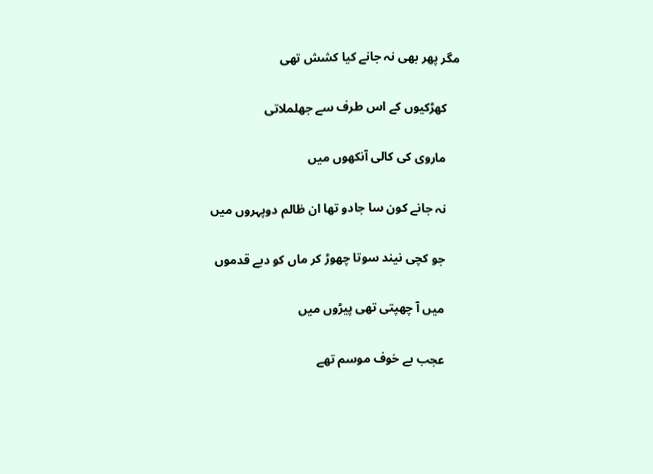مگر پھر بھی نہ جانے کیا کشش تھی

    کھڑکیوں کے اس طرف سے جھلملاتی

    ماروی کی کالی آنکھوں میں

    نہ جانے کون سا جادو تھا ان ظالم دوپہروں میں

    جو کچی نیند سوتا چھوڑ کر ماں کو دبے قدموں

    میں آ چھپتی تھی پیڑوں میں

    عجب بے خوف موسم تھے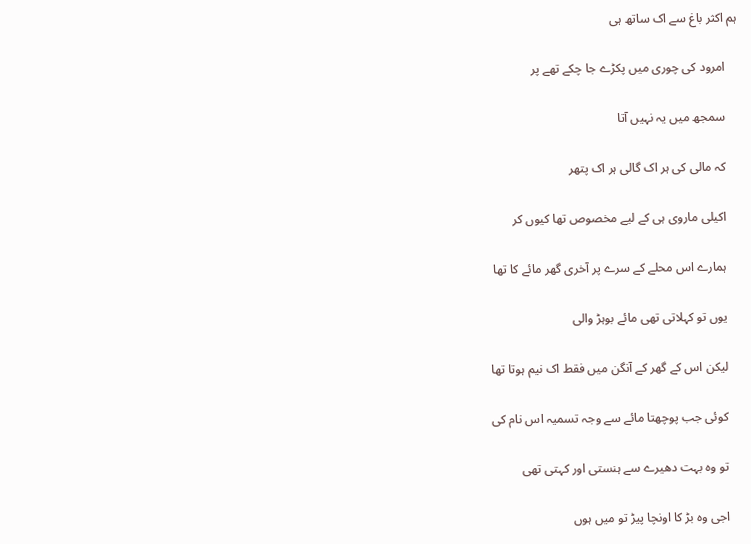ہم اکثر باغ سے اک ساتھ ہی

    امرود کی چوری میں پکڑے جا چکے تھے پر

    سمجھ میں یہ نہیں آتا

    کہ مالی کی ہر اک گالی ہر اک پتھر

    اکیلی ماروی ہی کے لیے مخصوص تھا کیوں کر

    ہمارے اس محلے کے سرے پر آخری گھر مائے کا تھا

    یوں تو کہلاتی تھی مائے بوہڑ والی

    لیکن اس کے گھر کے آنگن میں فقط اک نیم ہوتا تھا

    کوئی جب پوچھتا مائے سے وجہ تسمیہ اس نام کی

    تو وہ بہت دھیرے سے ہنستی اور کہتی تھی

    اجی وہ بڑ کا اونچا پیڑ تو میں ہوں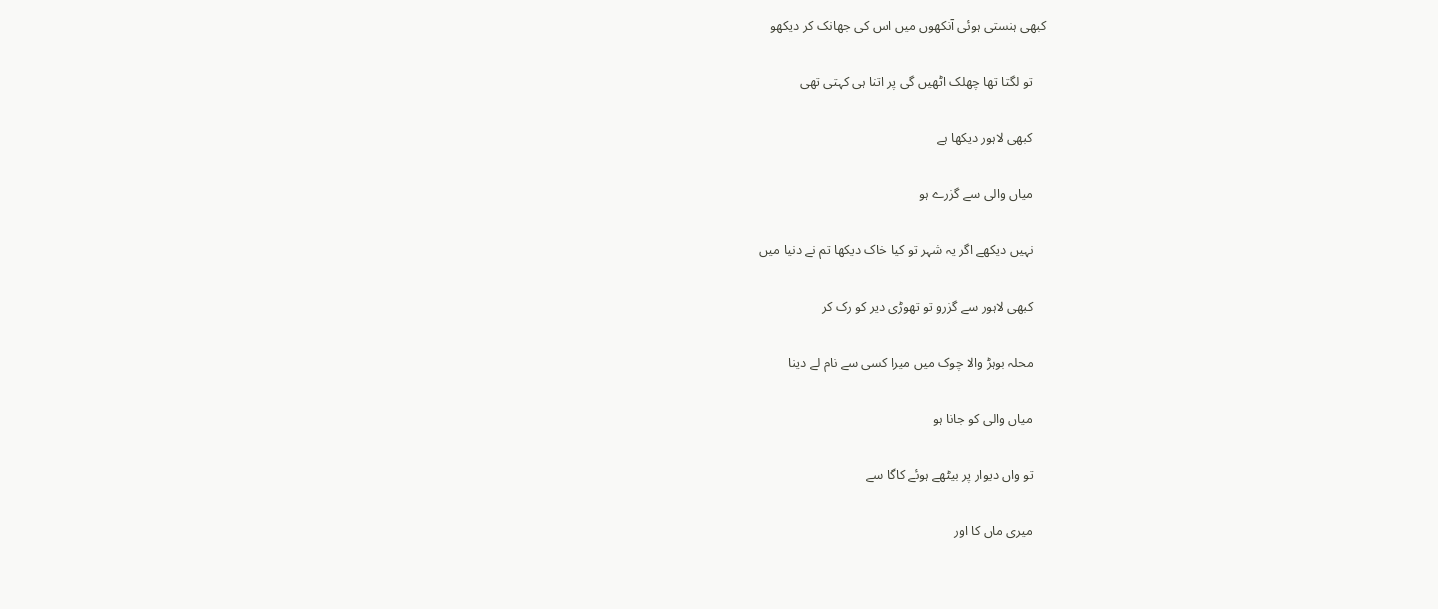کبھی ہنستی ہوئی آنکھوں میں اس کی جھانک کر دیکھو

    تو لگتا تھا چھلک اٹھیں گی پر اتنا ہی کہتی تھی

    کبھی لاہور دیکھا ہے

    میاں والی سے گزرے ہو

    نہیں دیکھے اگر یہ شہر تو کیا خاک دیکھا تم نے دنیا میں

    کبھی لاہور سے گزرو تو تھوڑی دیر کو رک کر

    محلہ بوہڑ والا چوک میں میرا کسی سے نام لے دینا

    میاں والی کو جانا ہو

    تو واں دیوار پر بیٹھے ہوئے کاگا سے

    میری ماں کا اور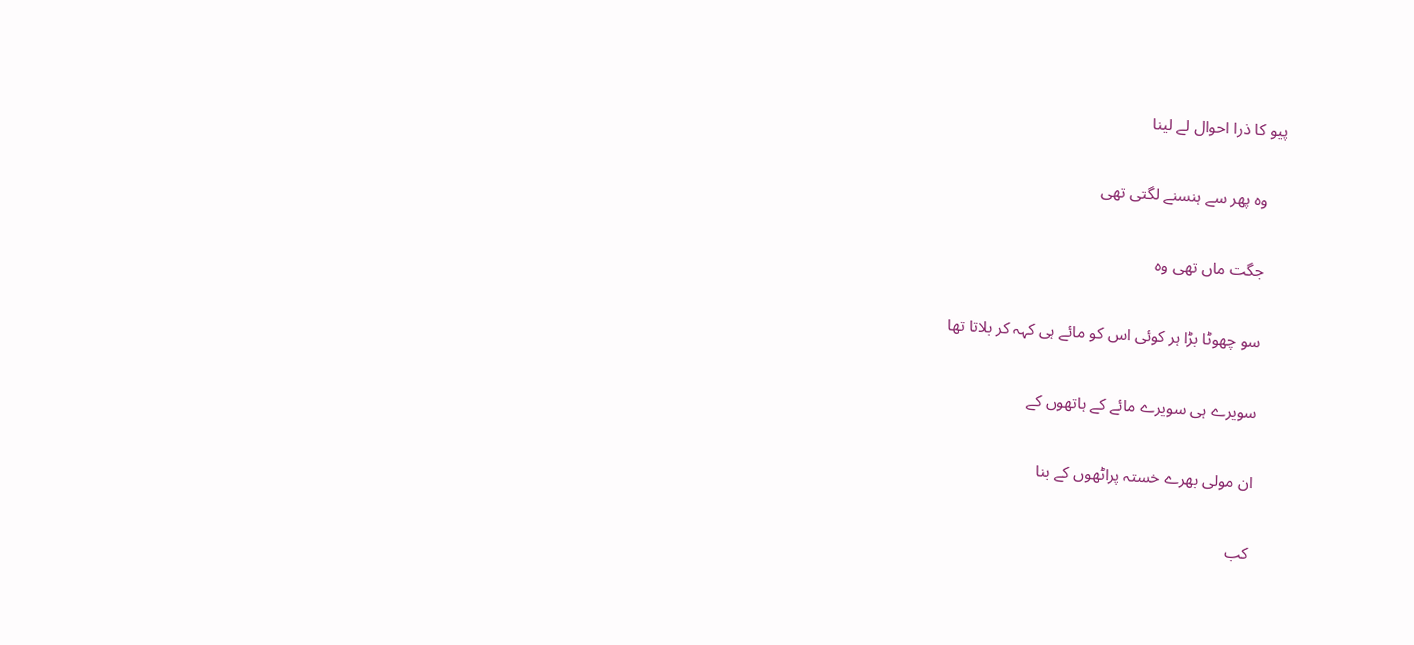پیو کا ذرا احوال لے لینا

    وہ پھر سے ہنسنے لگتی تھی

    جگت ماں تھی وہ

    سو چھوٹا بڑا ہر کوئی اس کو مائے ہی کہہ کر بلاتا تھا

    سویرے ہی سویرے مائے کے ہاتھوں کے

    ان مولی بھرے خستہ پراٹھوں کے بنا

    کب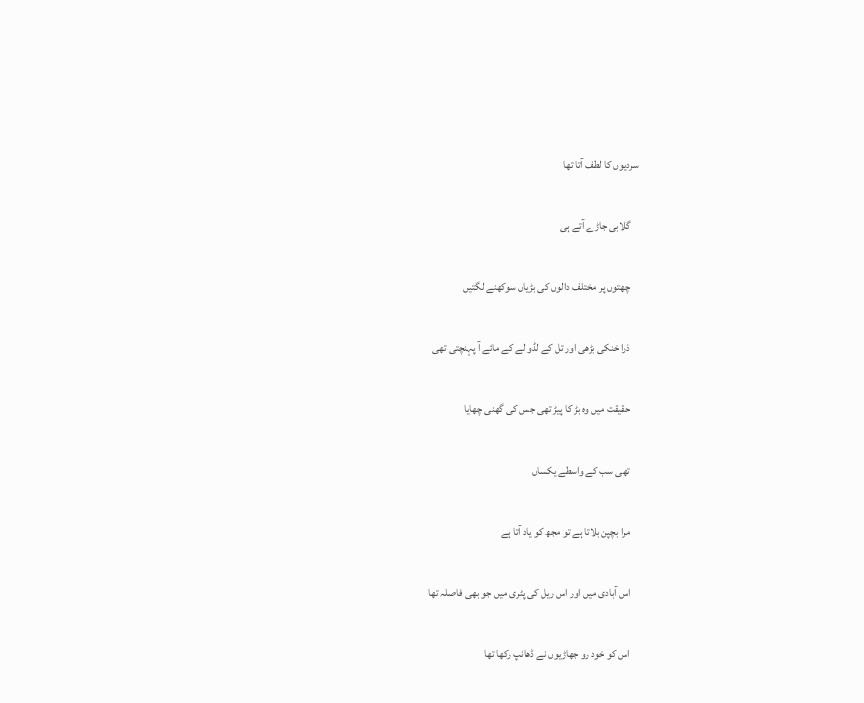سردیوں کا لطف آتا تھا

    گلابی جاڑے آتے ہی

    چھتوں پر مختلف دالوں کی بڑیاں سوکھنے لگتیں

    ذرا خنکی بڑھی اور تل کے لڈو لے کے مائے آ پہنچتی تھی

    حقیقت میں وہ بڑ کا پیڑ تھی جس کی گھنی چھایا

    تھی سب کے واسطے یکساں

    مرا بچپن بلاتا ہے تو مجھ کو یاد آتا ہے

    اس آبادی میں اور اس ریل کی پٹری میں جو بھی فاصلہ تھا

    اس کو خود رو جھاڑیوں نے ڈھانپ رکھا تھا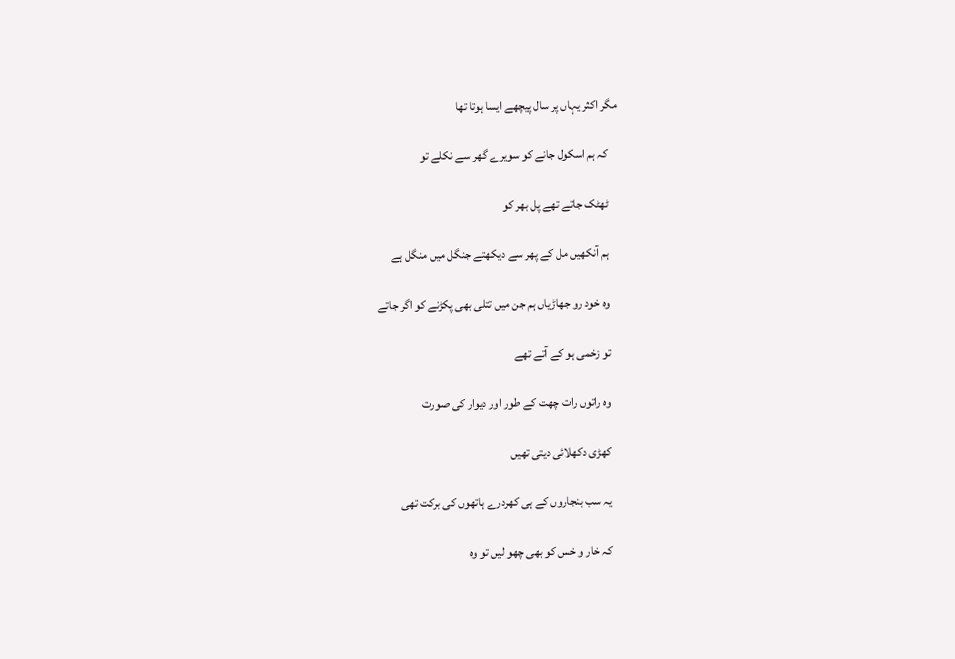مگر اکثر یہاں پر سال پیچھے ایسا ہوتا تھا

    کہ ہم اسکول جانے کو سویرے گھر سے نکلے تو

    ٹھٹک جاتے تھے پل بھر کو

    ہم آنکھیں مل کے پھر سے دیکھتے جنگل میں منگل ہے

    وہ خود رو جھاڑیاں ہم جن میں تتلی بھی پکڑنے کو اگر جاتے

    تو زخمی ہو کے آتے تھے

    وہ راتوں رات چھت کے طور اور دیوار کی صورت

    کھڑی دکھلائی دیتی تھیں

    یہ سب بنجاروں کے ہی کھردرے ہاتھوں کی برکت تھی

    کہ خار و خس کو بھی چھو لیں تو وہ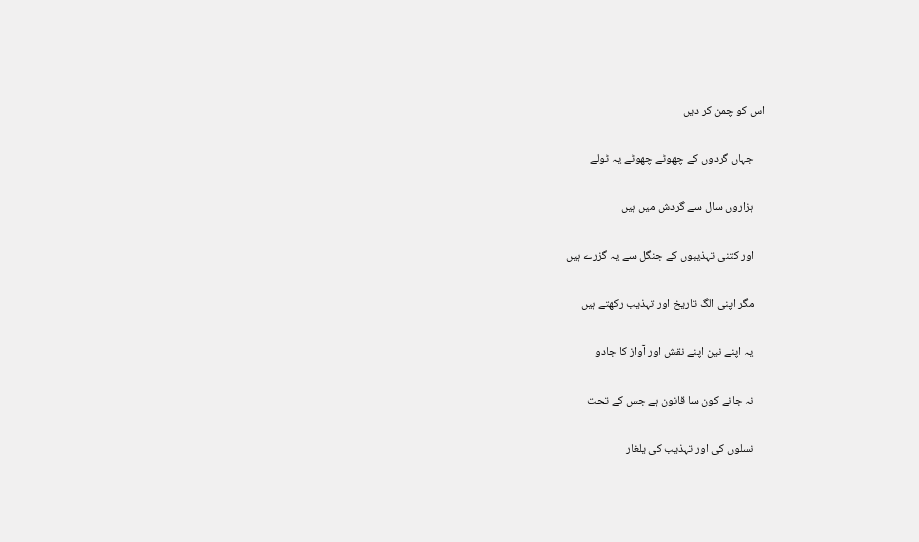اس کو چمن کر دیں

    جہاں گردوں کے چھوٹے چھوٹے یہ ٹولے

    ہزاروں سال سے گردش میں ہیں

    اور کتنی تہذیبوں کے جنگل سے یہ گزرے ہیں

    مگر اپنی الگ تاریخ اور تہذیب رکھتے ہیں

    یہ اپنے نین اپنے نقش اور آواز کا جادو

    نہ جانے کون سا قانون ہے جس کے تحت

    نسلوں کی اور تہذیب کی یلغار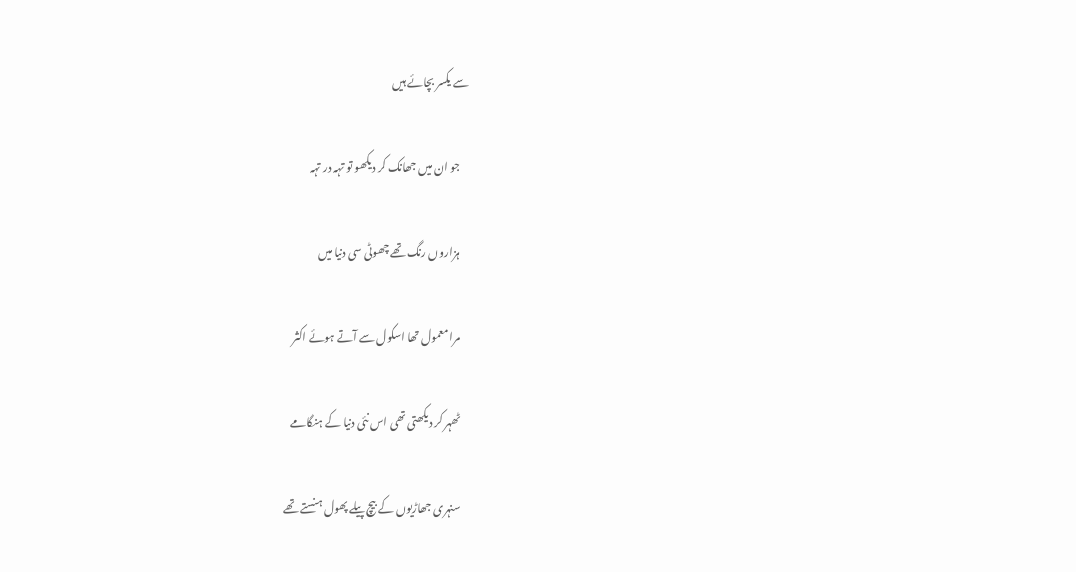سے یکسر بچائے ہیں

    جو ان میں جھانک کر دیکھو تو تہہ در تہہ

    ہزاروں رنگ تھے چھوٹی سی دنیا میں

    مرا معمول تھا اسکول سے آتے ہوئے اکثر

    ٹھہر کر دیکھتی تھی اس نئی دنیا کے ہنگامے

    سنہری جھاڑیوں کے بیچ پیلے پھول ہنستے تھے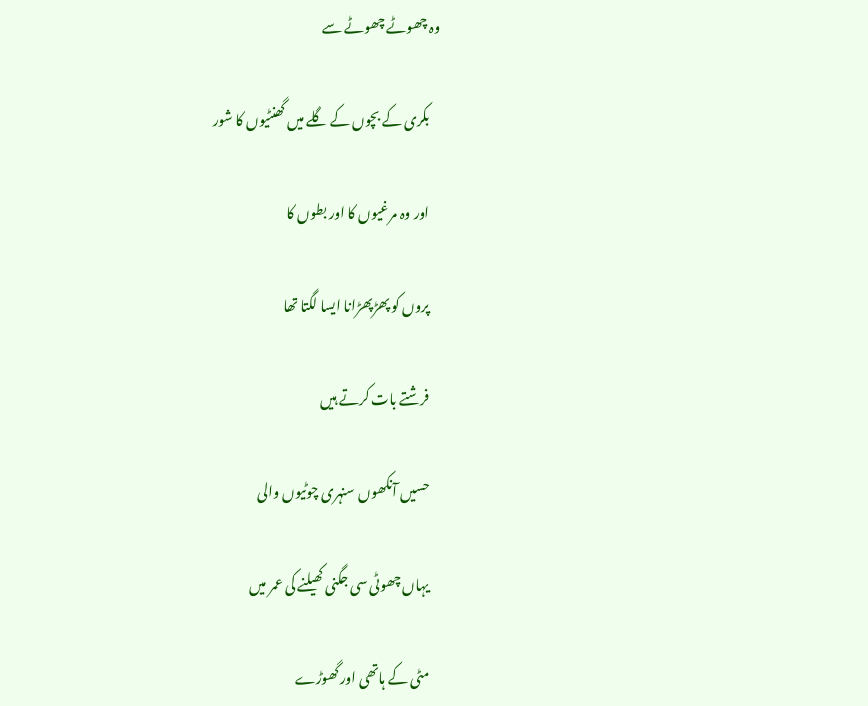وہ چھوٹے چھوٹے سے

    بکری کے بچوں کے گلے میں گھنٹیوں کا شور

    اور وہ مرغیوں کا اور بطوں کا

    پروں کو پھڑپھڑانا ایسا لگتا تھا

    فرشتے بات کرتے ہیں

    حسیں آنکھوں سنہری چوٹیوں والی

    یہاں چھوٹی سی جگنی کھیلنے کی عمر میں

    مٹی کے ہاتھی اور گھوڑے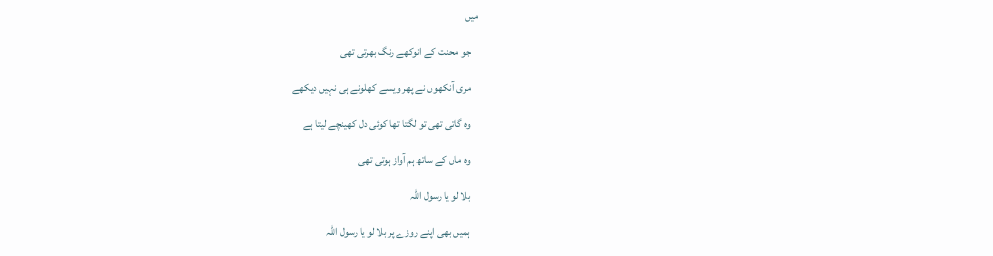میں

    جو محنت کے انوکھے رنگ بھرتی تھی

    مری آنکھوں نے پھر ویسے کھلونے ہی نہیں دیکھے

    وہ گاتی تھی تو لگتا تھا کوئی دل کھینچے لیتا ہے

    وہ ماں کے ساتھ ہم آواز ہوتی تھی

    بلا لو یا رسول اللہ

    ہمیں بھی اپنے روزے پر بلا لو یا رسول اللہ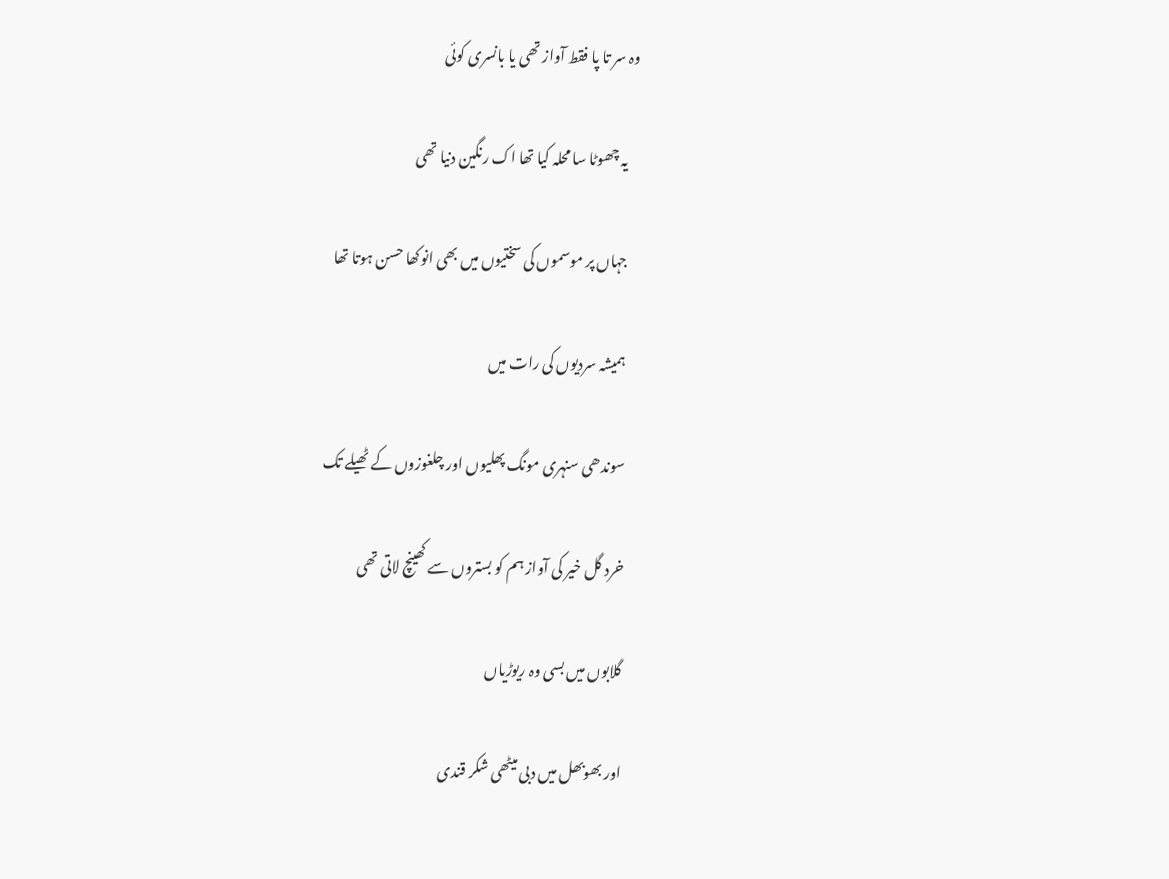وہ سر تا پا فقط آواز تھی یا بانسری کوئی

    یہ چھوٹا سا محلہ کیا تھا اک رنگین دنیا تھی

    جہاں پر موسموں کی سختیوں میں بھی انوکھا حسن ہوتا تھا

    ہمیشہ سردیوں کی رات میں

    سوندھی سنہری مونگ پھلیوں اور چلغوزوں کے ٹھیلے تک

    خرد گل خیر کی آواز ہم کو بستروں سے کھینچ لاتی تھی

    گلابوں میں بسی وہ ریوڑیاں

    اور بھوبھل میں دبی میٹھی شکر قندی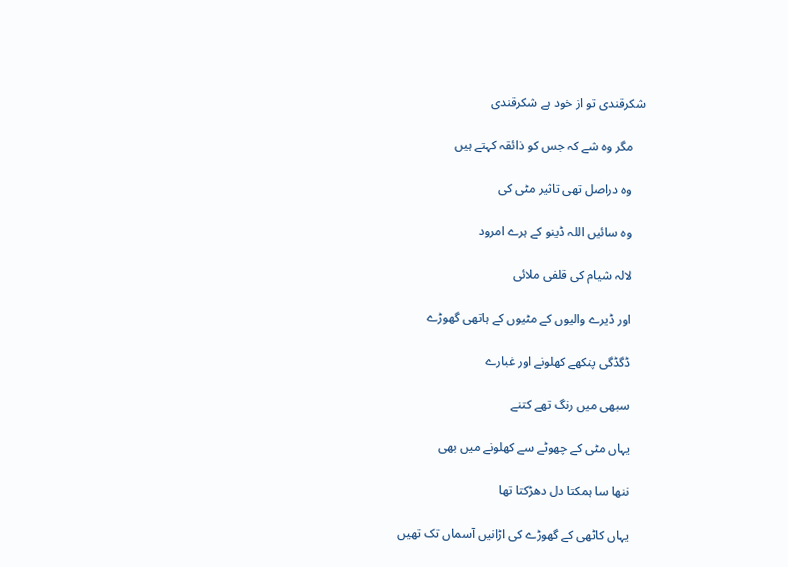شکرقندی تو از خود ہے شکرقندی

    مگر وہ شے کہ جس کو ذائقہ کہتے ہیں

    وہ دراصل تھی تاثیر مٹی کی

    وہ سائیں اللہ ڈینو کے ہرے امرود

    لالہ شیام کی قلفی ملائی

    اور ڈیرے والیوں کے مٹیوں کے ہاتھی گھوڑے

    ڈگڈگی پنکھے کھلونے اور غبارے

    سبھی میں رنگ تھے کتنے

    یہاں مٹی کے چھوٹے سے کھلونے میں بھی

    ننھا سا ہمکتا دل دھڑکتا تھا

    یہاں کاٹھی کے گھوڑے کی اڑانیں آسماں تک تھیں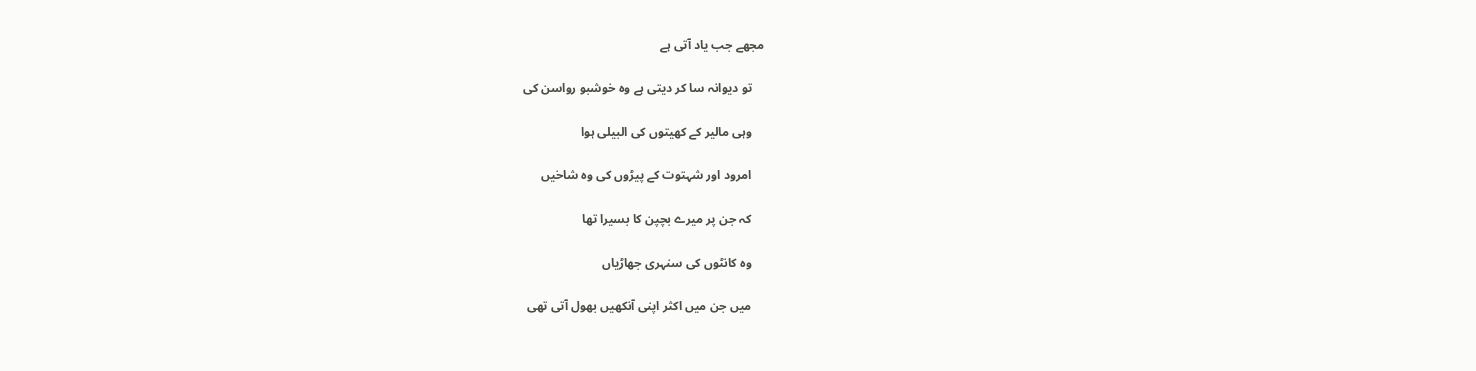مجھے جب یاد آتی ہے

    تو دیوانہ سا کر دیتی ہے وہ خوشبو رواسن کی

    وہی مالیر کے کھیتوں کی البیلی ہوا

    امرود اور شہتوت کے پیڑوں کی وہ شاخیں

    کہ جن پر میرے بچپن کا بسیرا تھا

    وہ کانٹوں کی سنہری جھاڑیاں

    میں جن میں اکثر اپنی آنکھیں بھول آتی تھی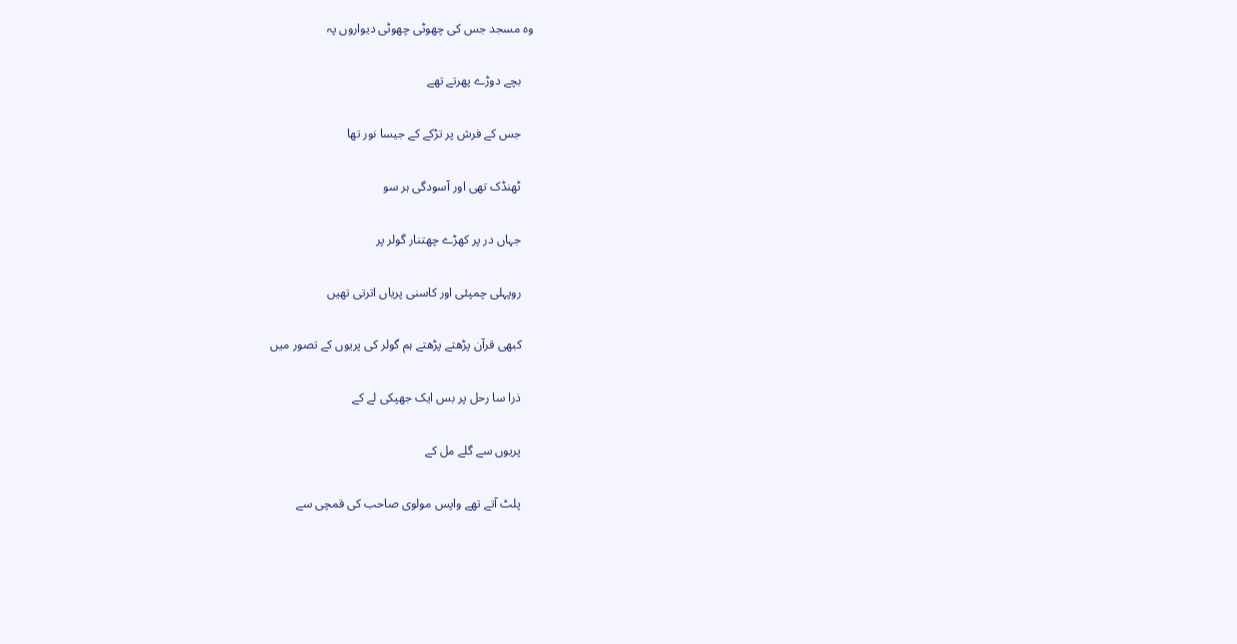وہ مسجد جس کی چھوٹی چھوٹی دیواروں پہ

    بچے دوڑے پھرتے تھے

    جس کے فرش پر تڑکے کے جیسا نور تھا

    ٹھنڈک تھی اور آسودگی ہر سو

    جہاں در پر کھڑے چھتنار گولر پر

    روپہلی چمپئی اور کاسنی پریاں اترتی تھیں

    کبھی قرآن پڑھتے پڑھتے ہم گولر کی پریوں کے تصور میں

    ذرا سا رحل پر بس ایک جھپکی لے کے

    پریوں سے گلے مل کے

    پلٹ آتے تھے واپس مولوی صاحب کی قمچی سے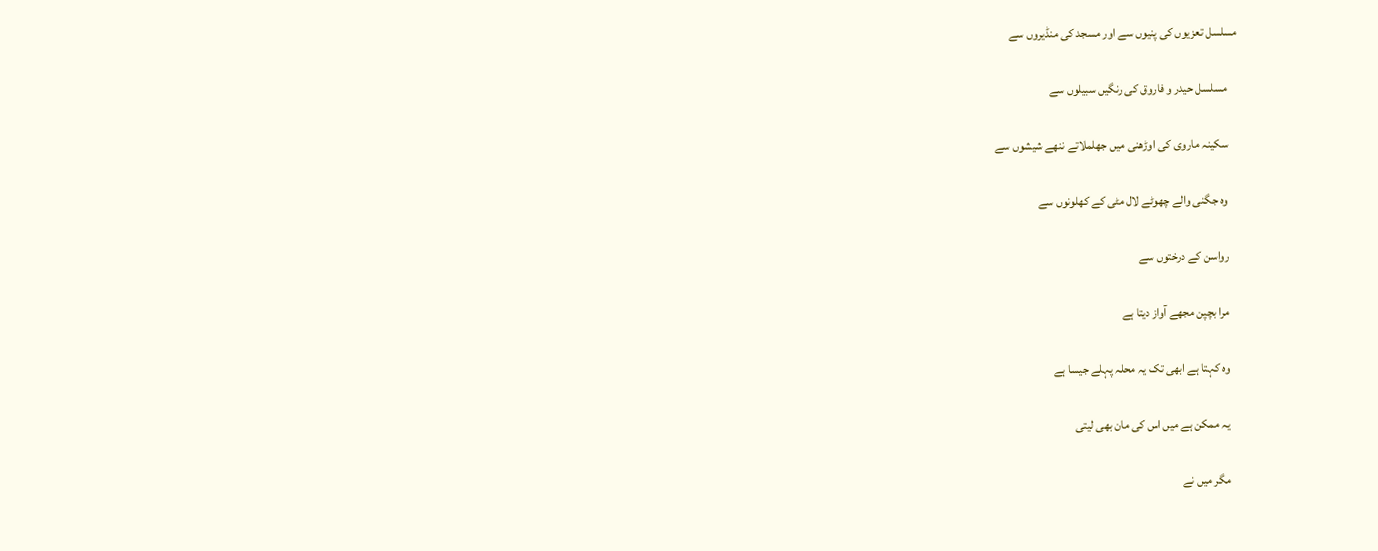مسلسل تعزیوں کی پنیوں سے اور مسجد کی منڈیروں سے

    مسلسل حیدر و فاروق کی رنگیں سبیلوں سے

    سکینہ ماروی کی اوڑھنی میں جھلملاتے ننھے شیشوں سے

    وہ جگنی والے چھوٹے لال مٹی کے کھلونوں سے

    رواسن کے درختوں سے

    مرا بچپن مجھے آواز دیتا ہے

    وہ کہتا ہے ابھی تک یہ محلہ پہلے جیسا ہے

    یہ ممکن ہے میں اس کی مان بھی لیتی

    مگر میں نے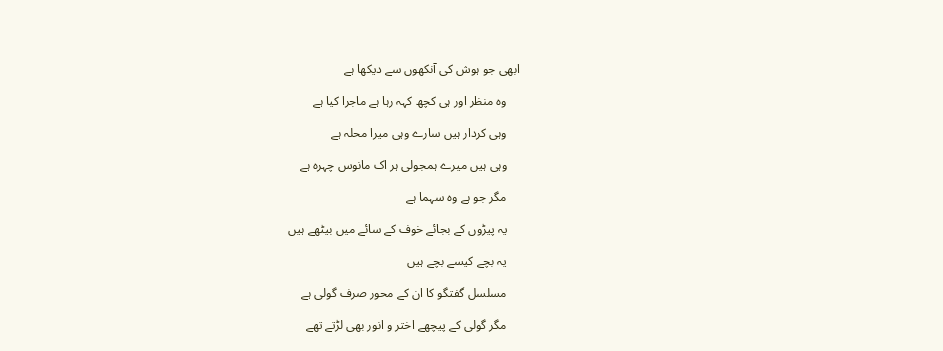ابھی جو ہوش کی آنکھوں سے دیکھا ہے

    وہ منظر اور ہی کچھ کہہ رہا ہے ماجرا کیا ہے

    وہی کردار ہیں سارے وہی میرا محلہ ہے

    وہی ہیں میرے ہمجولی ہر اک مانوس چہرہ ہے

    مگر جو ہے وہ سہما ہے

    یہ پیڑوں کے بجائے خوف کے سائے میں بیٹھے ہیں

    یہ بچے کیسے بچے ہیں

    مسلسل گفتگو کا ان کے محور صرف گولی ہے

    مگر گولی کے پیچھے اختر و انور بھی لڑتے تھے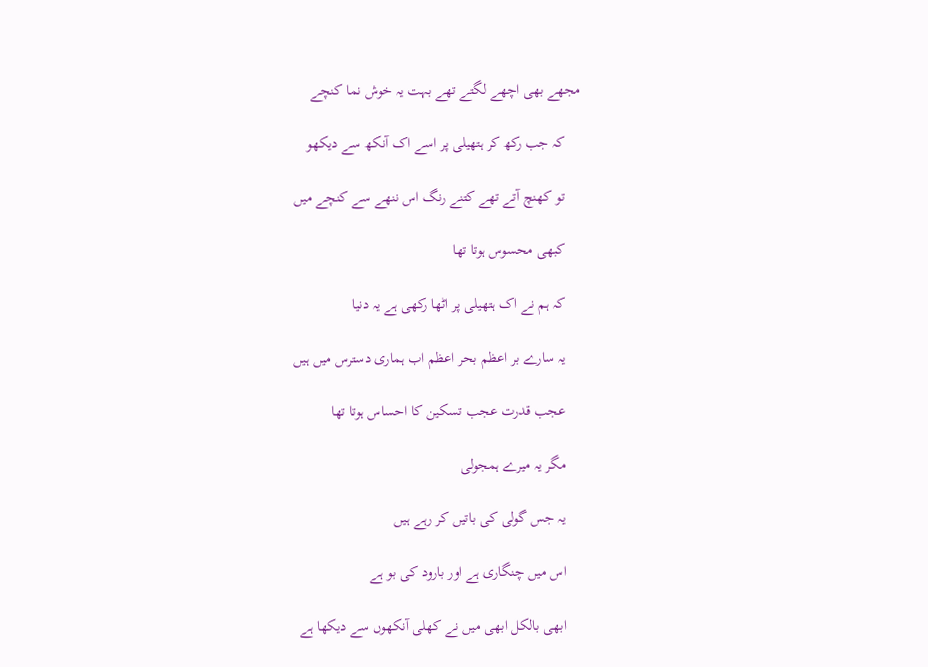مجھے بھی اچھے لگتے تھے بہت یہ خوش نما کنچے

    کہ جب رکھ کر ہتھیلی پر اسے اک آنکھ سے دیکھو

    تو کھنچ آتے تھے کتنے رنگ اس ننھے سے کنچے میں

    کبھی محسوس ہوتا تھا

    کہ ہم نے اک ہتھیلی پر اٹھا رکھی ہے یہ دنیا

    یہ سارے بر اعظم بحر اعظم اب ہماری دسترس میں ہیں

    عجب قدرت عجب تسکین کا احساس ہوتا تھا

    مگر یہ میرے ہمجولی

    یہ جس گولی کی باتیں کر رہے ہیں

    اس میں چنگاری ہے اور بارود کی بو ہے

    ابھی بالکل ابھی میں نے کھلی آنکھوں سے دیکھا ہے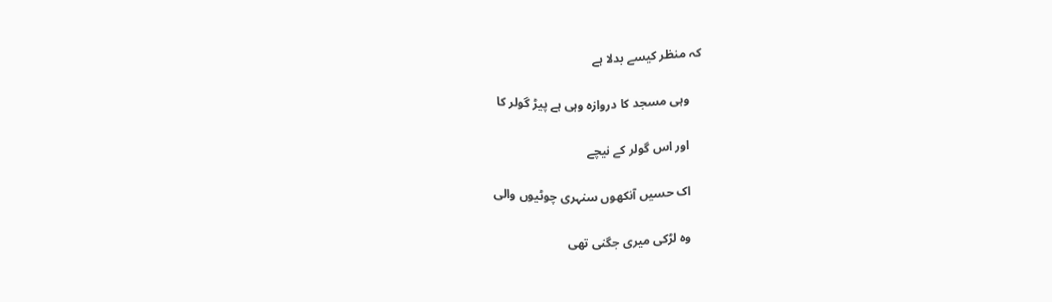کہ منظر کیسے بدلا ہے

    وہی مسجد کا دروازہ وہی ہے پیڑ گولر کا

    اور اس گولر کے نیچے

    اک حسیں آنکھوں سنہری چوٹیوں والی

    وہ لڑکی میری جگنی تھی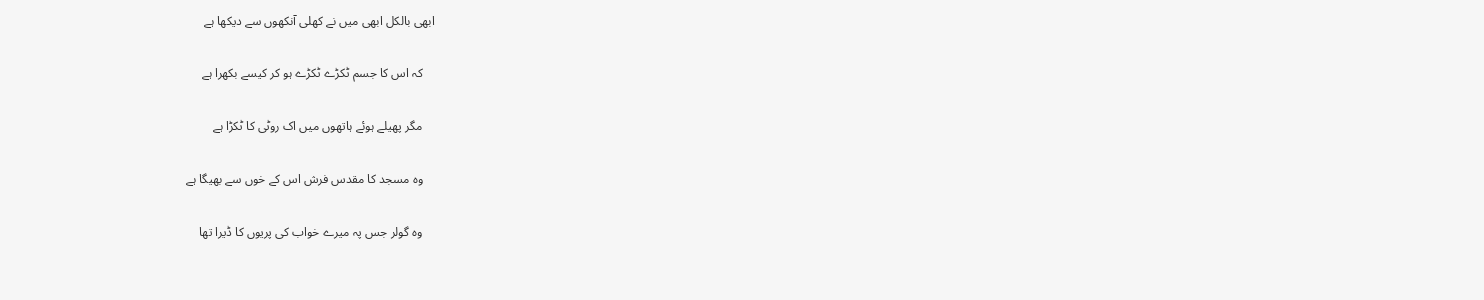ابھی بالکل ابھی میں نے کھلی آنکھوں سے دیکھا ہے

    کہ اس کا جسم ٹکڑے ٹکڑے ہو کر کیسے بکھرا ہے

    مگر پھیلے ہوئے ہاتھوں میں اک روٹی کا ٹکڑا ہے

    وہ مسجد کا مقدس فرش اس کے خوں سے بھیگا ہے

    وہ گولر جس پہ میرے خواب کی پریوں کا ڈیرا تھا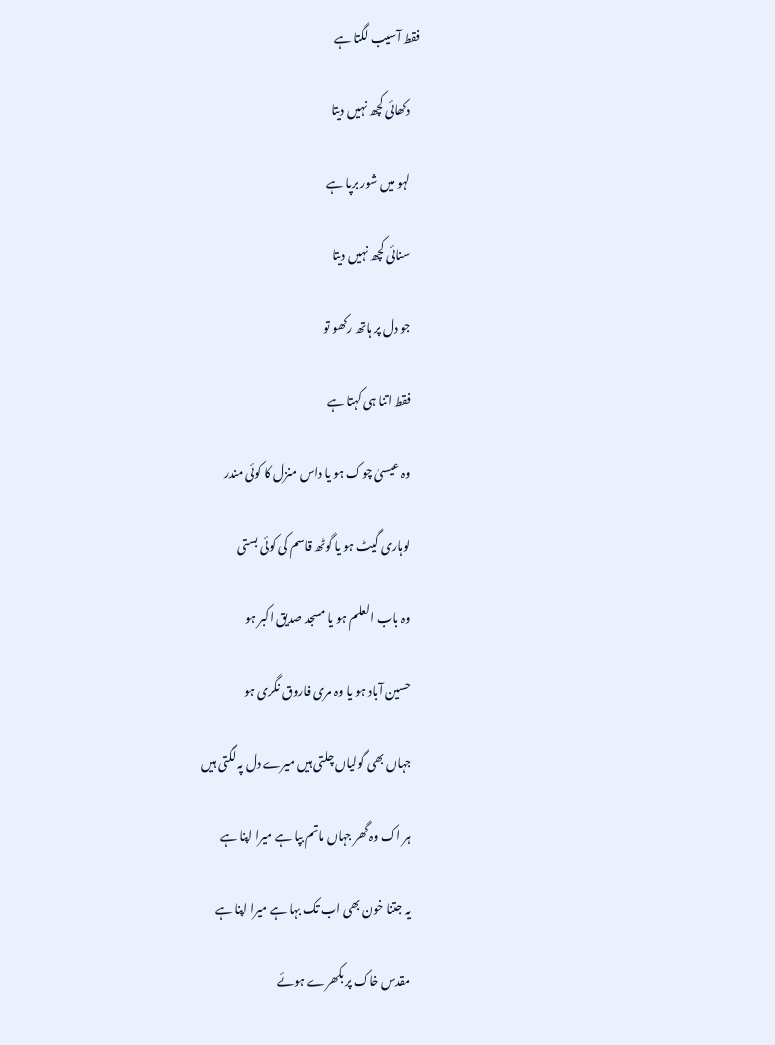فقط آسیب لگتا ہے

    دکھائی کچھ نہیں دیتا

    لہو میں شور برپا ہے

    سنائی کچھ نہیں دیتا

    جو دل پر ہاتھ رکھو تو

    فقط اتنا ہی کہتا ہے

    وہ عیسیٰ چوک ہو یا داس منزل کا کوئی مندر

    لوہاری گیٹ ہو یا گوٹھ قاسم کی کوئی بستی

    وہ باب العلم ہو یا مسجد صدیق اکبر ہو

    حسین آباد ہو یا وہ مری فاروق نگری ہو

    جہاں بھی گولیاں چلتی ہیں میرے دل پہ لگتی ہیں

    ہر اک وہ گھر جہاں ماتم بپا ہے میرا اپنا ہے

    یہ جتنا خون بھی اب تک بہا ہے میرا اپنا ہے

    مقدس خاک پر بکھرے ہوئے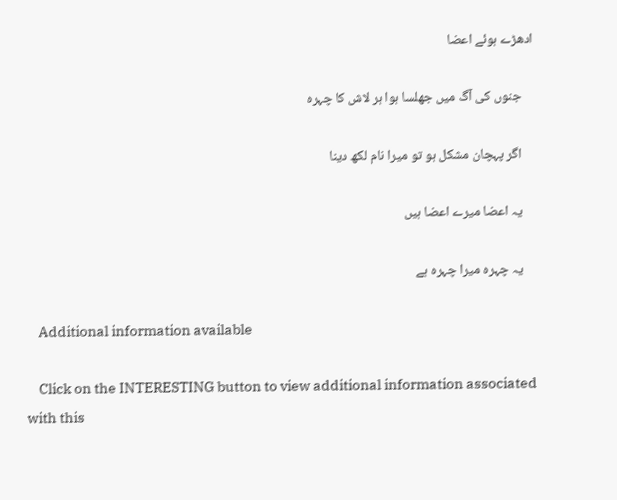ادھڑے ہوئے اعضا

    جنوں کی آگ میں جھلسا ہوا ہر لاش کا چہرہ

    اگر پہچان مشکل ہو تو میرا نام لکھ دینا

    یہ اعضا میرے اعضا ہیں

    یہ چہرہ میرا چہرہ ہے

    Additional information available

    Click on the INTERESTING button to view additional information associated with this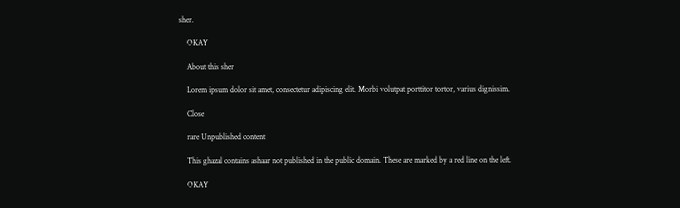sher.

    OKAY

    About this sher

    Lorem ipsum dolor sit amet, consectetur adipiscing elit. Morbi volutpat porttitor tortor, varius dignissim.

    Close

    rare Unpublished content

    This ghazal contains ashaar not published in the public domain. These are marked by a red line on the left.

    OKAY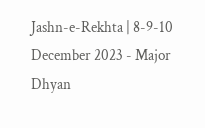Jashn-e-Rekhta | 8-9-10 December 2023 - Major Dhyan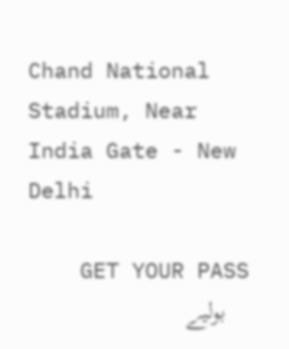Chand National Stadium, Near India Gate - New Delhi

    GET YOUR PASS
    بولیے